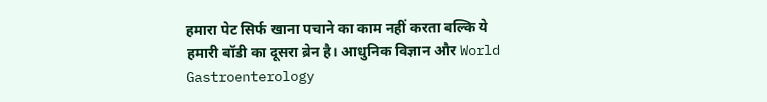हमारा पेट सिर्फ खाना पचाने का काम नहीं करता बल्कि ये हमारी बॉडी का दूसरा ब्रेन है। आधुनिक विज्ञान और World Gastroenterology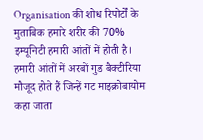Organisation की शोध रिपोर्टों के मुताबिक हमारे शरीर की 70% इम्यूनिटी हमारी आंतों में होती है। हमारी आंतों में अरबों गुड बैक्टीरिया मौजूद होते हैं जिन्हें गट माइक्रोबायोम कहा जाता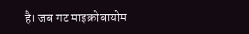है। जब गट माइक्रोबायोम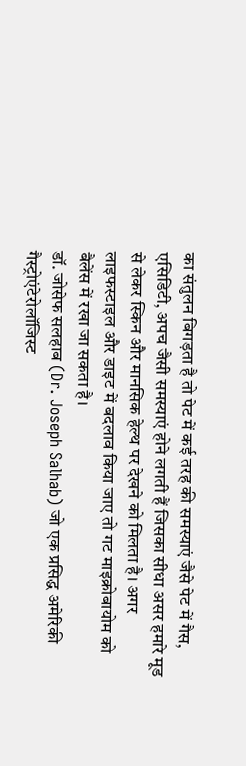का संतुलन बिगड़ता है तो पेट में कई तरह की समस्याएं जैसे पेट में गैस, एसिडिटी, अपच जैसी समस्याएं होने लगती हैं जिसका सीधा असर हमारे मूड से लेकर स्किन और मानसिक हेल्थ पर देखने को मिलता है। अगर लाइफस्टाइल और डाइट में बदलाव किया जाए तो गट माइक्रोबायोम को बैलेंस में रखा जा सकता है।
डॉ. जोसेफ सलहाब (Dr. Joseph Salhab) जो एक प्रसिद्ध अमेरिकी गैस्ट्रोएंटेरोलॉजिस्ट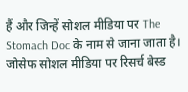हैं और जिन्हें सोशल मीडिया पर The Stomach Doc के नाम से जाना जाता है। जोसेफ सोशल मीडिया पर रिसर्च बेस्ड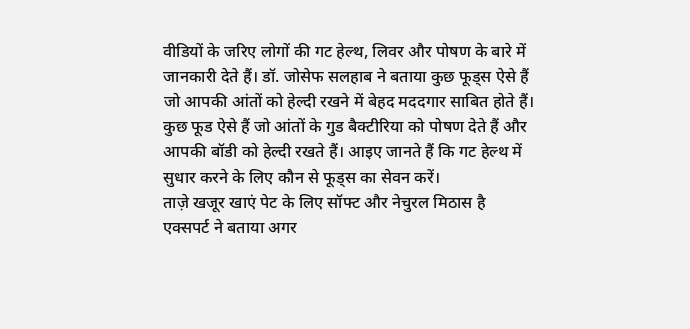वीडियों के जरिए लोगों की गट हेल्थ, लिवर और पोषण के बारे में जानकारी देते हैं। डॉ. जोसेफ सलहाब ने बताया कुछ फूड्स ऐसे हैं जो आपकी आंतों को हेल्दी रखने में बेहद मददगार साबित होते हैं। कुछ फूड ऐसे हैं जो आंतों के गुड बैक्टीरिया को पोषण देते हैं और आपकी बॉडी को हेल्दी रखते हैं। आइए जानते हैं कि गट हेल्थ में सुधार करने के लिए कौन से फूड्स का सेवन करें।
ताज़े खजूर खाएं पेट के लिए सॉफ्ट और नेचुरल मिठास है
एक्सपर्ट ने बताया अगर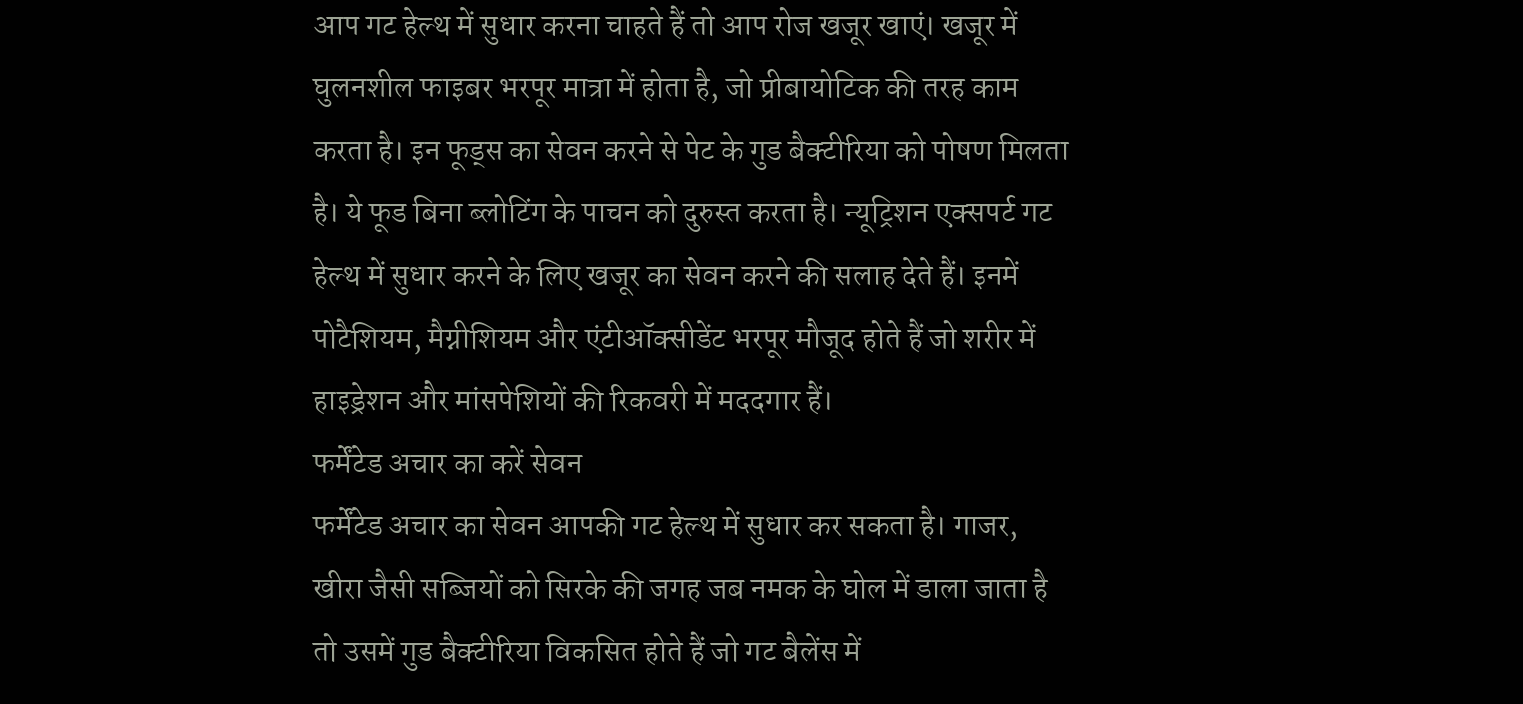आप गट हेल्थ में सुधार करना चाहते हैं तो आप रोज खजूर खाएं। खजूर में घुलनशील फाइबर भरपूर मात्रा में होता है, जो प्रीबायोटिक की तरह काम करता है। इन फूड्स का सेवन करने से पेट के गुड बैक्टीरिया को पोषण मिलता है। ये फूड बिना ब्लोटिंग के पाचन को दुरुस्त करता है। न्यूट्रिशन एक्सपर्ट गट हेल्थ में सुधार करने के लिए खजूर का सेवन करने की सलाह देते हैं। इनमें पोटैशियम, मैग्नीशियम और एंटीऑक्सीडेंट भरपूर मौजूद होते हैं जो शरीर में हाइड्रेशन और मांसपेशियों की रिकवरी में मददगार हैं।
फर्मेंटेड अचार का करें सेवन
फर्मेंटेड अचार का सेवन आपकी गट हेल्थ में सुधार कर सकता है। गाजर, खीरा जैसी सब्जियों को सिरके की जगह जब नमक के घोल में डाला जाता है तो उसमें गुड बैक्टीरिया विकसित होते हैं जो गट बैलेंस में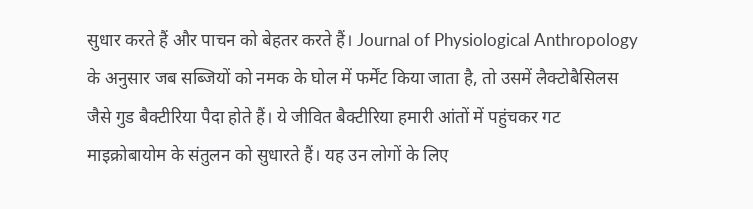सुधार करते हैं और पाचन को बेहतर करते हैं। Journal of Physiological Anthropology के अनुसार जब सब्जियों को नमक के घोल में फर्मेंट किया जाता है, तो उसमें लैक्टोबैसिलस जैसे गुड बैक्टीरिया पैदा होते हैं। ये जीवित बैक्टीरिया हमारी आंतों में पहुंचकर गट माइक्रोबायोम के संतुलन को सुधारते हैं। यह उन लोगों के लिए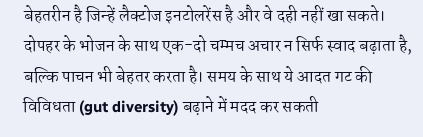बेहतरीन है जिन्हें लैक्टोज इनटोलरेंस है और वे दही नहीं खा सकते। दोपहर के भोजन के साथ एक-दो चम्मच अचार न सिर्फ स्वाद बढ़ाता है, बल्कि पाचन भी बेहतर करता है। समय के साथ ये आदत गट की विविधता (gut diversity) बढ़ाने में मदद कर सकती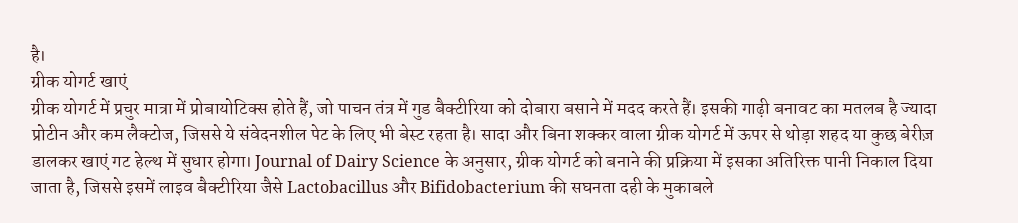है।
ग्रीक योगर्ट खाएं
ग्रीक योगर्ट में प्रचुर मात्रा में प्रोबायोटिक्स होते हैं, जो पाचन तंत्र में गुड बैक्टीरिया को दोबारा बसाने में मदद करते हैं। इसकी गाढ़ी बनावट का मतलब है ज्यादा प्रोटीन और कम लैक्टोज, जिससे ये संवेदनशील पेट के लिए भी बेस्ट रहता है। सादा और बिना शक्कर वाला ग्रीक योगर्ट में ऊपर से थोड़ा शहद या कुछ बेरीज़ डालकर खाएं गट हेल्थ में सुधार होगा। Journal of Dairy Science के अनुसार, ग्रीक योगर्ट को बनाने की प्रक्रिया में इसका अतिरिक्त पानी निकाल दिया जाता है, जिससे इसमें लाइव बैक्टीरिया जैसे Lactobacillus और Bifidobacterium की सघनता दही के मुकाबले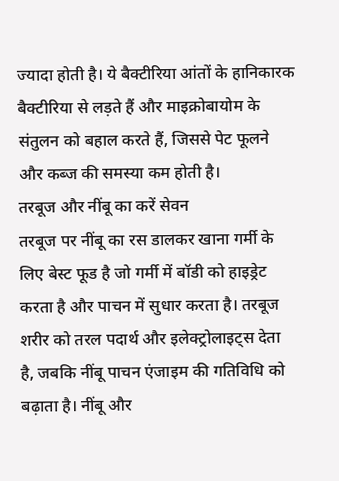ज्यादा होती है। ये बैक्टीरिया आंतों के हानिकारक बैक्टीरिया से लड़ते हैं और माइक्रोबायोम के संतुलन को बहाल करते हैं, जिससे पेट फूलने और कब्ज की समस्या कम होती है।
तरबूज और नींबू का करें सेवन
तरबूज पर नींबू का रस डालकर खाना गर्मी के लिए बेस्ट फूड है जो गर्मी में बॉडी को हाइड्रेट करता है और पाचन में सुधार करता है। तरबूज शरीर को तरल पदार्थ और इलेक्ट्रोलाइट्स देता है, जबकि नींबू पाचन एंजाइम की गतिविधि को बढ़ाता है। नींबू और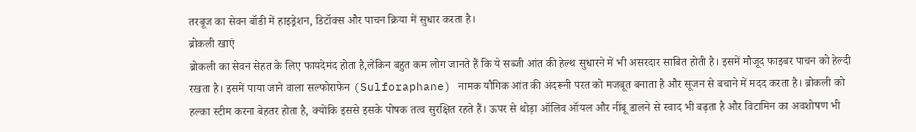तरबूज का सेवन बॉडी में हाइड्रेशन, डिटॉक्स और पाचन क्रिया में सुधार करता है।
ब्रोकली खाएं
ब्रोकली का सेवन सेहत के लिए फायदेमंद होता है,लेकिन बहुत कम लोग जानते हैं कि ये सब्जी आंत की हेल्थ सुधारने में भी असरदार साबित होती है। इसमें मौजूद फाइबर पाचन को हेल्दी रखता है। इसमें पाया जाने वाला सल्फोराफेन (Sulforaphane) नामक यौगिक आंत की अंदरूनी परत को मजबूत बनाता है और सूजन से बचाने में मदद करता है। ब्रोकली को हल्का स्टीम करना बेहतर होता है, क्योंकि इससे इसके पोषक तत्व सुरक्षित रहते हैं। ऊपर से थोड़ा ऑलिव ऑयल और नींबू डालने से स्वाद भी बढ़ता है और विटामिन का अवशोषण भी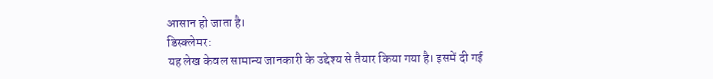आसान हो जाता है।
डिस्क्लेमर:
यह लेख केवल सामान्य जानकारी के उद्देश्य से तैयार किया गया है। इसमें दी गई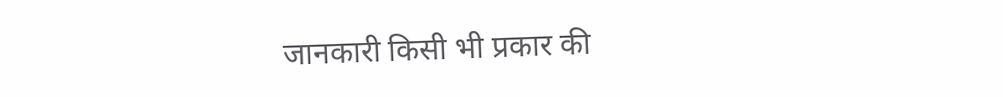जानकारी किसी भी प्रकार की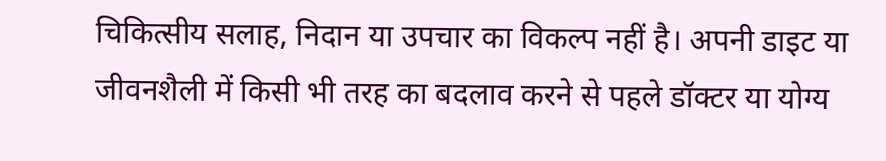चिकित्सीय सलाह, निदान या उपचार का विकल्प नहीं है। अपनी डाइट या जीवनशैली में किसी भी तरह का बदलाव करने से पहले डॉक्टर या योग्य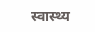स्वास्थ्य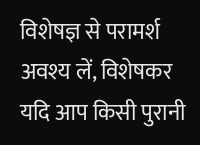विशेषज्ञ से परामर्श अवश्य लें, विशेषकर यदि आप किसी पुरानी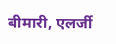बीमारी, एलर्जी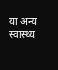या अन्य स्वास्थ्य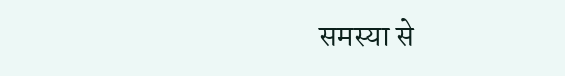समस्या से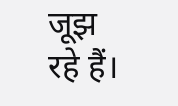जूझ रहे हैं।